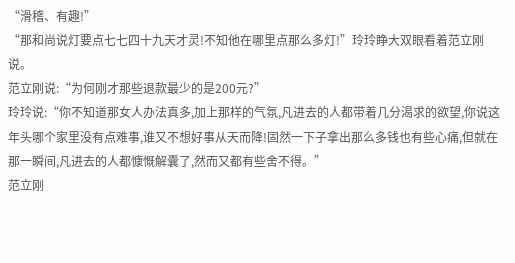“滑稽、有趣!”
“那和尚说灯要点七七四十九天才灵!不知他在哪里点那么多灯!”玲玲睁大双眼看着范立刚说。
范立刚说:“为何刚才那些退款最少的是200元?”
玲玲说:“你不知道那女人办法真多,加上那样的气氛,凡进去的人都带着几分渴求的欲望,你说这年头哪个家里没有点难事,谁又不想好事从天而降!固然一下子拿出那么多钱也有些心痛,但就在那一瞬间,凡进去的人都慷慨解囊了,然而又都有些舍不得。”
范立刚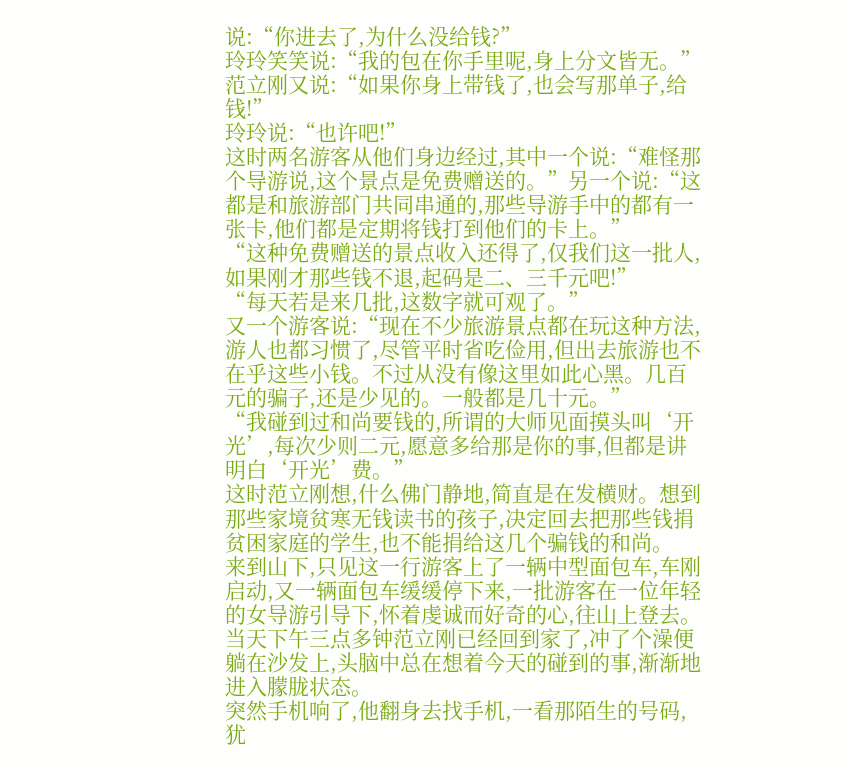说:“你进去了,为什么没给钱?”
玲玲笑笑说:“我的包在你手里呢,身上分文皆无。”
范立刚又说:“如果你身上带钱了,也会写那单子,给钱!”
玲玲说:“也许吧!”
这时两名游客从他们身边经过,其中一个说:“难怪那个导游说,这个景点是免费赠送的。”另一个说:“这都是和旅游部门共同串通的,那些导游手中的都有一张卡,他们都是定期将钱打到他们的卡上。”
“这种免费赠送的景点收入还得了,仅我们这一批人,如果刚才那些钱不退,起码是二、三千元吧!”
“每天若是来几批,这数字就可观了。”
又一个游客说:“现在不少旅游景点都在玩这种方法,游人也都习惯了,尽管平时省吃俭用,但出去旅游也不在乎这些小钱。不过从没有像这里如此心黑。几百元的骗子,还是少见的。一般都是几十元。”
“我碰到过和尚要钱的,所谓的大师见面摸头叫‘开光’,每次少则二元,愿意多给那是你的事,但都是讲明白‘开光’费。”
这时范立刚想,什么佛门静地,简直是在发横财。想到那些家境贫寒无钱读书的孩子,决定回去把那些钱捐贫困家庭的学生,也不能捐给这几个骗钱的和尚。
来到山下,只见这一行游客上了一辆中型面包车,车刚启动,又一辆面包车缓缓停下来,一批游客在一位年轻的女导游引导下,怀着虔诚而好奇的心,往山上登去。
当天下午三点多钟范立刚已经回到家了,冲了个澡便躺在沙发上,头脑中总在想着今天的碰到的事,渐渐地进入朦胧状态。
突然手机响了,他翻身去找手机,一看那陌生的号码,犹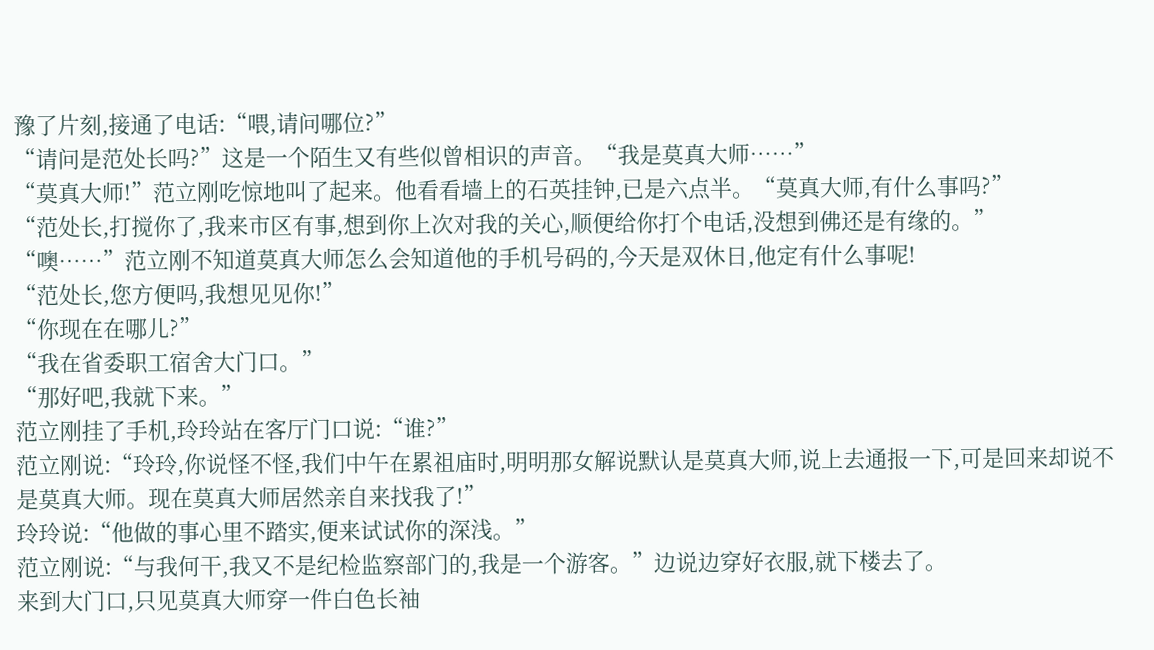豫了片刻,接通了电话:“喂,请问哪位?”
“请问是范处长吗?”这是一个陌生又有些似曾相识的声音。“我是莫真大师……”
“莫真大师!”范立刚吃惊地叫了起来。他看看墙上的石英挂钟,已是六点半。“莫真大师,有什么事吗?”
“范处长,打搅你了,我来市区有事,想到你上次对我的关心,顺便给你打个电话,没想到佛还是有缘的。”
“噢……”范立刚不知道莫真大师怎么会知道他的手机号码的,今天是双休日,他定有什么事呢!
“范处长,您方便吗,我想见见你!”
“你现在在哪儿?”
“我在省委职工宿舍大门口。”
“那好吧,我就下来。”
范立刚挂了手机,玲玲站在客厅门口说:“谁?”
范立刚说:“玲玲,你说怪不怪,我们中午在累祖庙时,明明那女解说默认是莫真大师,说上去通报一下,可是回来却说不是莫真大师。现在莫真大师居然亲自来找我了!”
玲玲说:“他做的事心里不踏实,便来试试你的深浅。”
范立刚说:“与我何干,我又不是纪检监察部门的,我是一个游客。”边说边穿好衣服,就下楼去了。
来到大门口,只见莫真大师穿一件白色长袖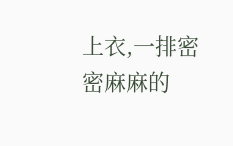上衣,一排密密麻麻的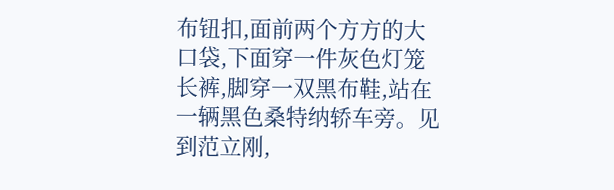布钮扣,面前两个方方的大口袋,下面穿一件灰色灯笼长裤,脚穿一双黑布鞋,站在一辆黑色桑特纳轿车旁。见到范立刚,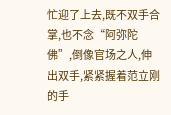忙迎了上去,既不双手合掌,也不念“阿弥陀佛”,倒像官场之人,伸出双手,紧紧握着范立刚的手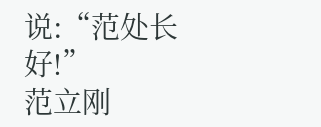说:“范处长好!”
范立刚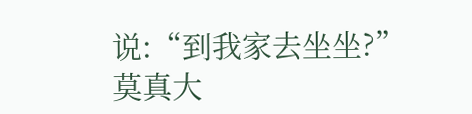说:“到我家去坐坐?”
莫真大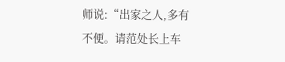师说:“出家之人,多有不便。请范处长上车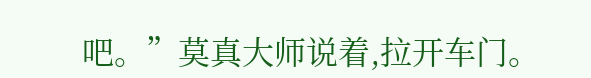吧。”莫真大师说着,拉开车门。